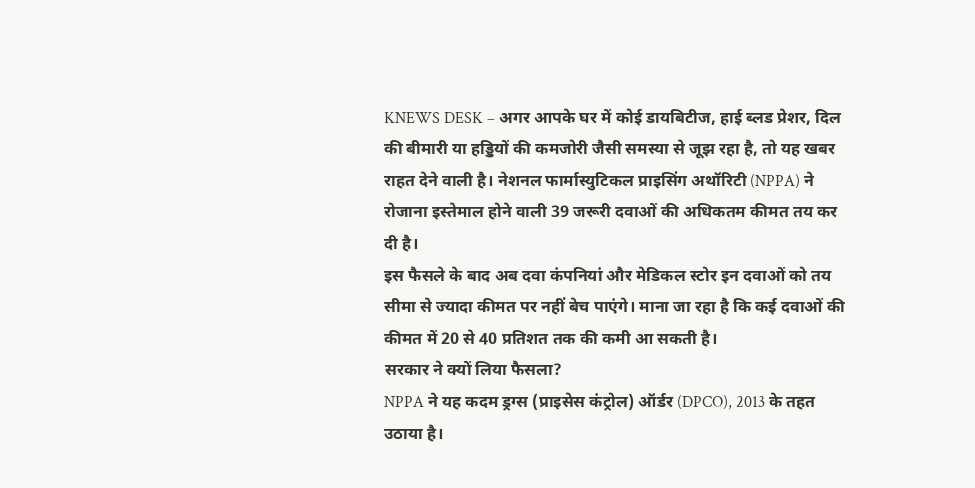KNEWS DESK – अगर आपके घर में कोई डायबिटीज, हाई ब्लड प्रेशर, दिल की बीमारी या हड्डियों की कमजोरी जैसी समस्या से जूझ रहा है, तो यह खबर राहत देने वाली है। नेशनल फार्मास्युटिकल प्राइसिंग अथॉरिटी (NPPA) ने रोजाना इस्तेमाल होने वाली 39 जरूरी दवाओं की अधिकतम कीमत तय कर दी है।
इस फैसले के बाद अब दवा कंपनियां और मेडिकल स्टोर इन दवाओं को तय सीमा से ज्यादा कीमत पर नहीं बेच पाएंगे। माना जा रहा है कि कई दवाओं की कीमत में 20 से 40 प्रतिशत तक की कमी आ सकती है।
सरकार ने क्यों लिया फैसला?
NPPA ने यह कदम ड्रग्स (प्राइसेस कंट्रोल) ऑर्डर (DPCO), 2013 के तहत उठाया है।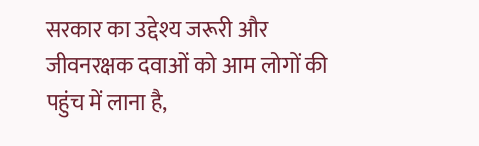सरकार का उद्देश्य जरूरी और जीवनरक्षक दवाओं को आम लोगों की पहुंच में लाना है,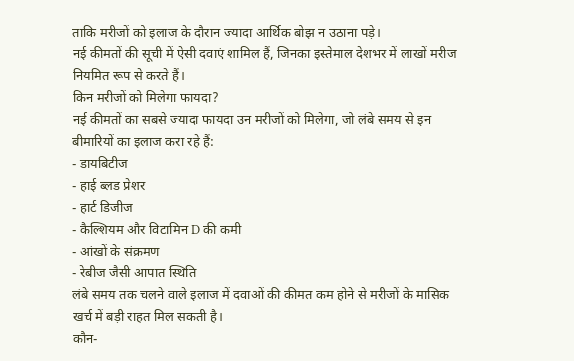ताकि मरीजों को इलाज के दौरान ज्यादा आर्थिक बोझ न उठाना पड़े।
नई कीमतों की सूची में ऐसी दवाएं शामिल हैं, जिनका इस्तेमाल देशभर में लाखों मरीज नियमित रूप से करते हैं।
किन मरीजों को मिलेगा फायदा?
नई कीमतों का सबसे ज्यादा फायदा उन मरीजों को मिलेगा, जो लंबे समय से इन बीमारियों का इलाज करा रहे हैं:
- डायबिटीज
- हाई ब्लड प्रेशर
- हार्ट डिजीज
- कैल्शियम और विटामिन D की कमी
- आंखों के संक्रमण
- रेबीज जैसी आपात स्थिति
लंबे समय तक चलने वाले इलाज में दवाओं की कीमत कम होने से मरीजों के मासिक खर्च में बड़ी राहत मिल सकती है।
कौन-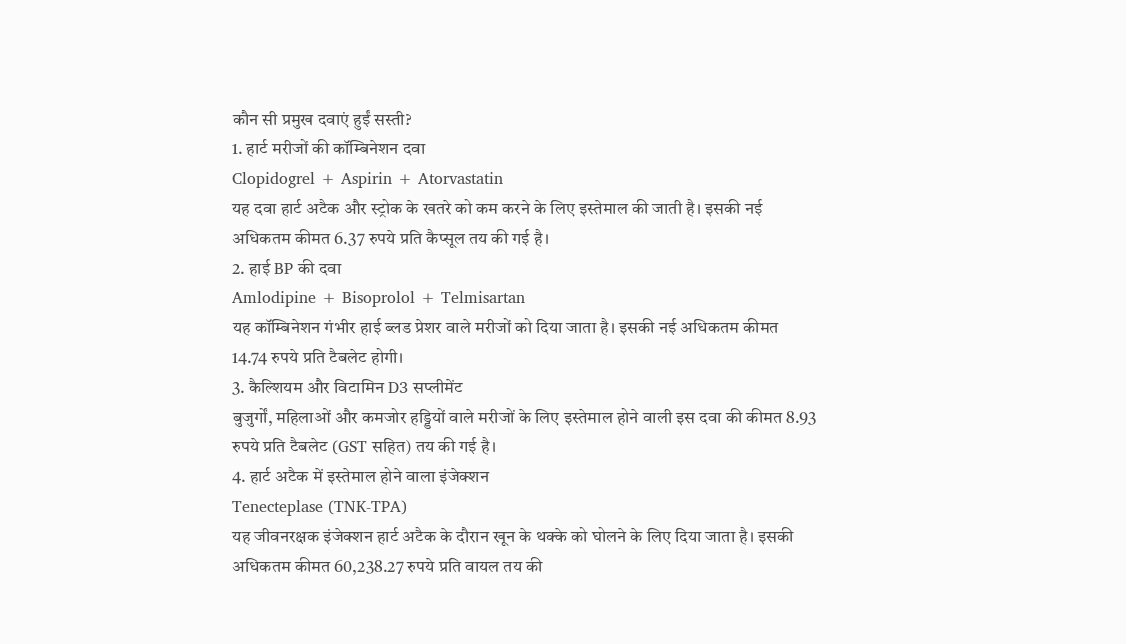कौन सी प्रमुख दवाएं हुईं सस्ती?
1. हार्ट मरीजों की कॉम्बिनेशन दवा
Clopidogrel + Aspirin + Atorvastatin
यह दवा हार्ट अटैक और स्ट्रोक के खतरे को कम करने के लिए इस्तेमाल की जाती है। इसकी नई अधिकतम कीमत 6.37 रुपये प्रति कैप्सूल तय की गई है।
2. हाई BP की दवा
Amlodipine + Bisoprolol + Telmisartan
यह कॉम्बिनेशन गंभीर हाई ब्लड प्रेशर वाले मरीजों को दिया जाता है। इसकी नई अधिकतम कीमत 14.74 रुपये प्रति टैबलेट होगी।
3. कैल्शियम और विटामिन D3 सप्लीमेंट
बुजुर्गों, महिलाओं और कमजोर हड्डियों वाले मरीजों के लिए इस्तेमाल होने वाली इस दवा की कीमत 8.93 रुपये प्रति टैबलेट (GST सहित) तय की गई है।
4. हार्ट अटैक में इस्तेमाल होने वाला इंजेक्शन
Tenecteplase (TNK-TPA)
यह जीवनरक्षक इंजेक्शन हार्ट अटैक के दौरान खून के थक्के को घोलने के लिए दिया जाता है। इसकी अधिकतम कीमत 60,238.27 रुपये प्रति वायल तय की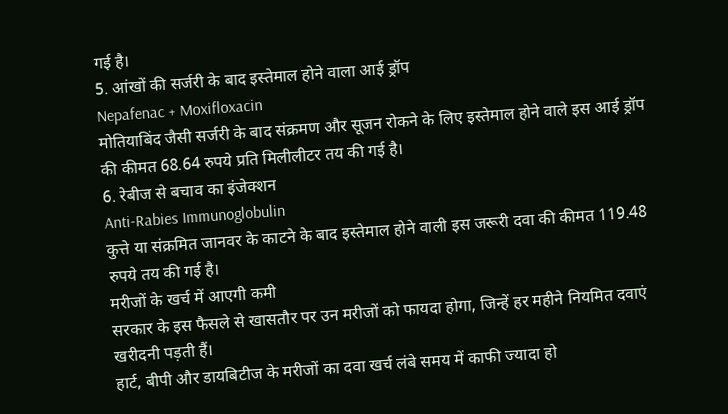गई है।
5. आंखों की सर्जरी के बाद इस्तेमाल होने वाला आई ड्रॉप
Nepafenac + Moxifloxacin
मोतियाबिंद जैसी सर्जरी के बाद संक्रमण और सूजन रोकने के लिए इस्तेमाल होने वाले इस आई ड्रॉप की कीमत 68.64 रुपये प्रति मिलीलीटर तय की गई है।
6. रेबीज से बचाव का इंजेक्शन
Anti-Rabies Immunoglobulin
कुत्ते या संक्रमित जानवर के काटने के बाद इस्तेमाल होने वाली इस जरूरी दवा की कीमत 119.48 रुपये तय की गई है।
मरीजों के खर्च में आएगी कमी
सरकार के इस फैसले से खासतौर पर उन मरीजों को फायदा होगा, जिन्हें हर महीने नियमित दवाएं खरीदनी पड़ती हैं।
हार्ट, बीपी और डायबिटीज के मरीजों का दवा खर्च लंबे समय में काफी ज्यादा हो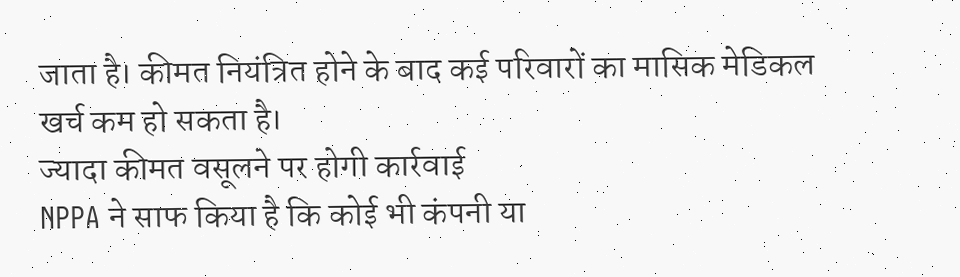जाता है। कीमत नियंत्रित होने के बाद कई परिवारों का मासिक मेडिकल खर्च कम हो सकता है।
ज्यादा कीमत वसूलने पर होगी कार्रवाई
NPPA ने साफ किया है कि कोई भी कंपनी या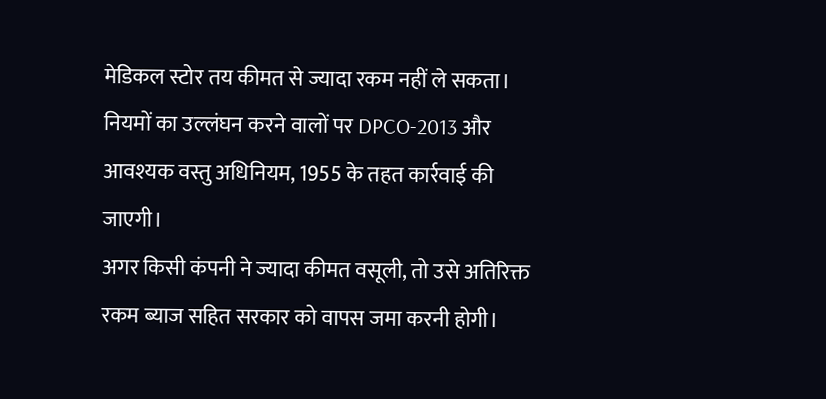मेडिकल स्टोर तय कीमत से ज्यादा रकम नहीं ले सकता। नियमों का उल्लंघन करने वालों पर DPCO-2013 और आवश्यक वस्तु अधिनियम, 1955 के तहत कार्रवाई की जाएगी।
अगर किसी कंपनी ने ज्यादा कीमत वसूली, तो उसे अतिरिक्त रकम ब्याज सहित सरकार को वापस जमा करनी होगी।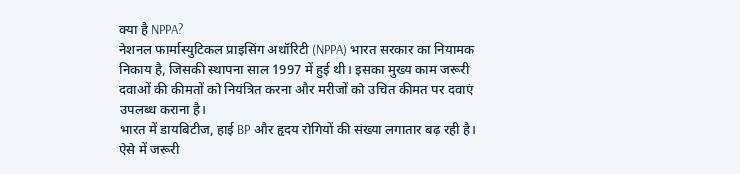क्या है NPPA?
नेशनल फार्मास्युटिकल प्राइसिंग अथॉरिटी (NPPA) भारत सरकार का नियामक निकाय है, जिसकी स्थापना साल 1997 में हुई थी। इसका मुख्य काम जरूरी दवाओं की कीमतों को नियंत्रित करना और मरीजों को उचित कीमत पर दवाएं उपलब्ध कराना है।
भारत में डायबिटीज, हाई BP और हृदय रोगियों की संख्या लगातार बढ़ रही है। ऐसे में जरूरी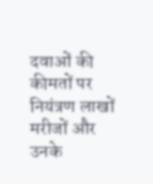दवाओं की कीमतों पर नियंत्रण लाखों मरीजों और उनके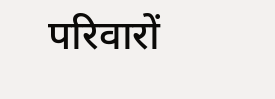परिवारों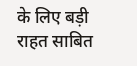के लिए बड़ी राहत साबित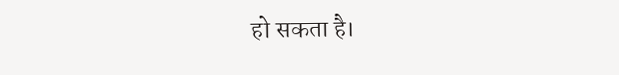हो सकता है।